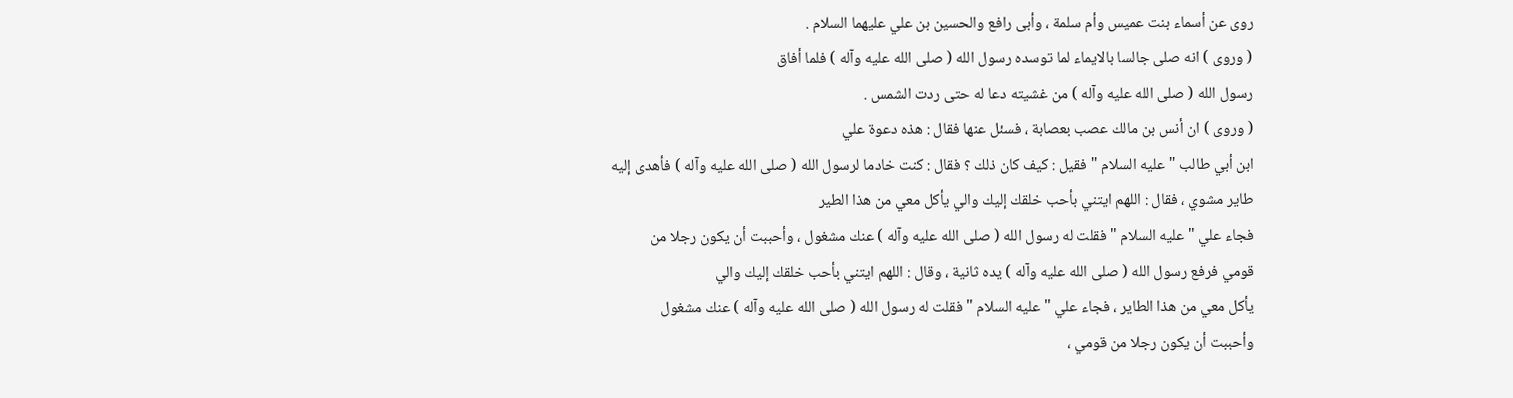روى عن أسماء بنت عميس وأم سلمة ، وأبى رافع والحسين بن علي عليهما السلام .
( وروى ) انه صلى جالسا بالايماء لما توسده رسول الله ( صلى الله عليه وآله ) فلما أفاق
رسول الله ( صلى الله عليه وآله ) من غشيته دعا له حتى ردت الشمس .
( وروى ) ان أنس بن مالك عصب بعصابة ، فسئل عنها فقال : هذه دعوة علي
ابن أبي طالب " عليه السلام " فقيل : كيف كان ذلك ؟ فقال : كنت خادما لرسول الله ( صلى الله عليه وآله ) فأهدى إليه
طاير مشوي ، فقال : اللهم ايتني بأحب خلقك إليك والي يأكل معي من هذا الطير
فجاء علي " عليه السلام " فقلت له رسول الله ( صلى الله عليه وآله ) عنك مشغول ، وأحببت أن يكون رجلا من
قومي فرفع رسول الله ( صلى الله عليه وآله ) يده ثانية ، وقال : اللهم ايتني بأحب خلقك إليك والي
يأكل معي من هذا الطاير ، فجاء علي " عليه السلام " فقلت له رسول الله ( صلى الله عليه وآله ) عنك مشغول
وأحببت أن يكون رجلا من قومي ،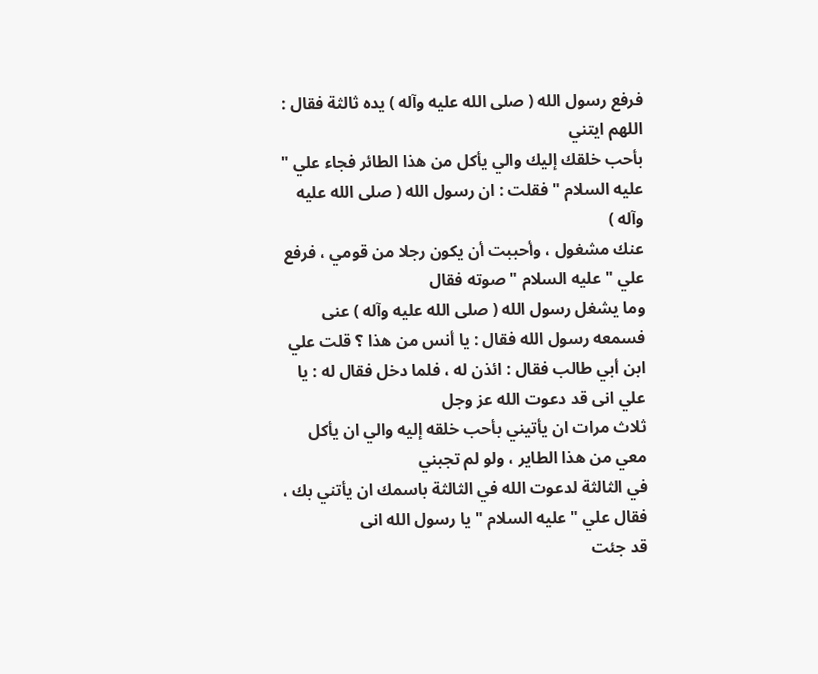فرفع رسول الله ( صلى الله عليه وآله ) يده ثالثة فقال : اللهم ايتني
بأحب خلقك إليك والي يأكل من هذا الطائر فجاء علي " عليه السلام " فقلت : ان رسول الله ( صلى الله عليه وآله )
عنك مشغول ، وأحببت أن يكون رجلا من قومي ، فرفع علي " عليه السلام " صوته فقال
وما يشغل رسول الله ( صلى الله عليه وآله ) عنى فسمعه رسول الله فقال : يا أنس من هذا ؟ قلت علي
ابن أبي طالب فقال : ائذن له ، فلما دخل فقال له : يا علي انى قد دعوت الله عز وجل
ثلاث مرات ان يأتيني بأحب خلقه إليه والي ان يأكل معي من هذا الطاير ، ولو لم تجبني
في الثالثة لدعوت الله في الثالثة باسمك ان يأتني بك ، فقال علي " عليه السلام " يا رسول الله انى
قد جئت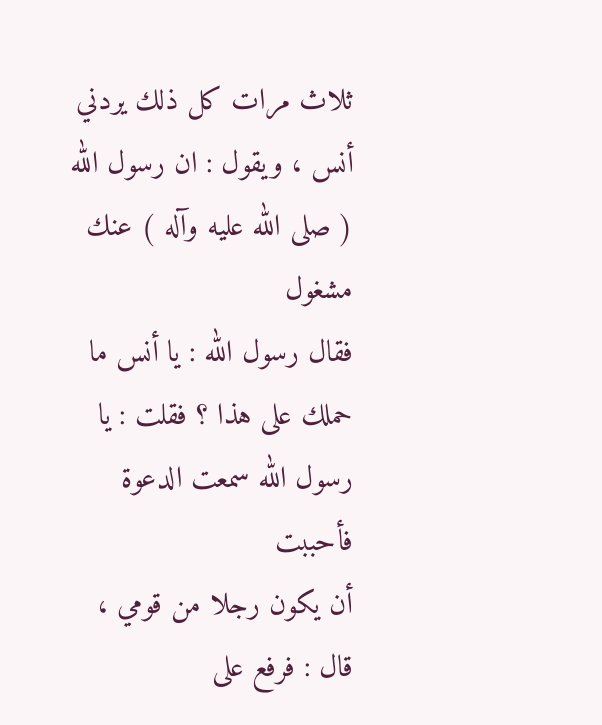ثلاث مرات كل ذلك يردني أنس ، ويقول : ان رسول الله ( صلى الله عليه وآله ) عنك مشغول
فقال رسول الله : يا أنس ما حملك على هذا ؟ فقلت : يا رسول الله سمعت الدعوة فأحببت
أن يكون رجلا من قومي ، قال : فرفع على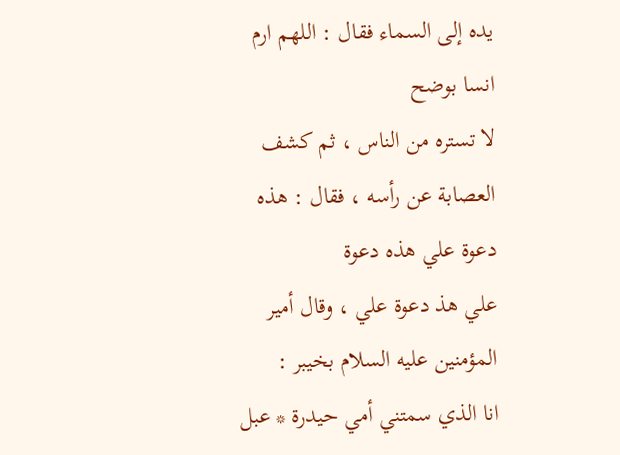يده إلى السماء فقال : اللهم ارم انسا بوضح
لا تستره من الناس ، ثم كشف العصابة عن رأسه ، فقال : هذه دعوة علي هذه دعوة
علي هذ دعوة علي ، وقال أمير المؤمنين عليه السلام بخيبر :
انا الذي سمتني أمي حيدرة * عبل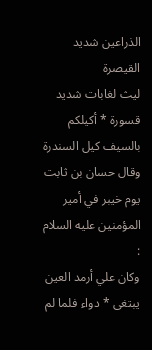الذراعين شديد القيصرة
ليث لغابات شديد قسورة * أكيلكم بالسيف كيل السندرة
وقال حسان بن ثابت يوم خيبر في أمير المؤمنين عليه السلام :
وكان علي أرمد العين يبتغى * دواء فلما لم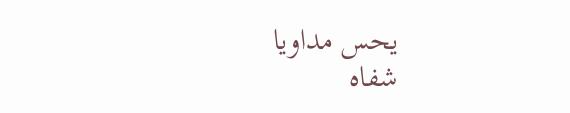يحس مداويا
شفاه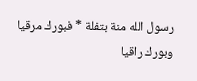رسول الله منة بتفلة * فبورك مرقيا وبورك راقيا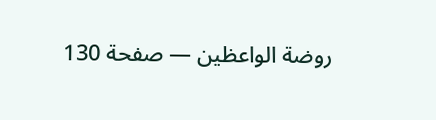روضة الواعظين — صفحة 130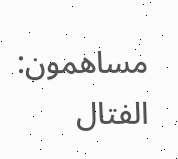مساهمون: الفتال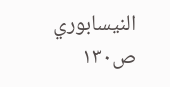النيسابوري
ص١٣٠